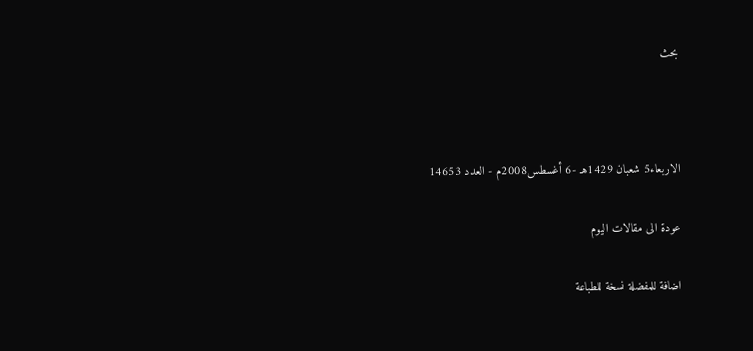بحث



الاربعاء5 شعبان 1429هـ -6 أغسطس2008م - العدد 14653

عودة الى مقالات اليوم

اضافة للمفضلة نسخة للطباعة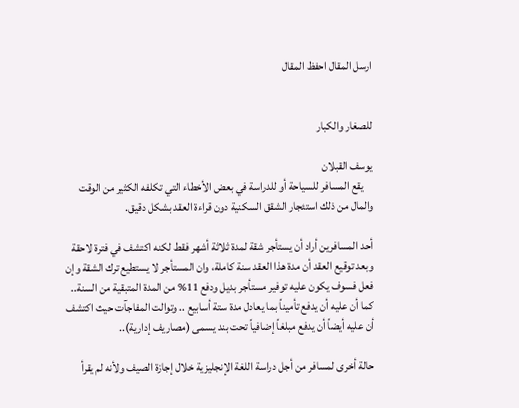ارسل المقال احفظ المقال


للصغار والكبار

يوسف القبلان
    يقع المسافر للسياحة أو للدراسة في بعض الأخطاء التي تكلفه الكثير من الوقت والمال من ذلك استئجار الشقق السكنية دون قراءة العقد بشكل دقيق.

أحد المسافرين أراد أن يستأجر شقة لمدة ثلاثة أشهر فقط لكنه اكتشف في فترة لاحقة وبعد توقيع العقد أن مدة هذا العقد سنة كاملة، وان المستأجر لا يستطيع ترك الشقة وإن فعل فسوف يكون عليه توفير مستأجر بديل ودفع 11% من المدة المتبقية من السنة.. كما أن عليه أن يدفع تأميناً بما يعادل مدة ستة أسابيع .. وتوالت المفاجآت حيث اكتشف أن عليه أيضاً أن يدفع مبلغاً إضافياً تحت بند يسمى (مصاريف إدارية)..

حالة أخرى لمسافر من أجل دراسة اللغة الإنجليزية خلال إجازة الصيف ولأنه لم يقرأ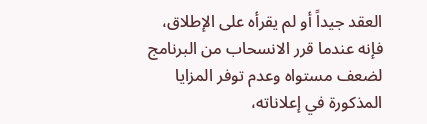العقد جيداً أو لم يقرأه على الإطلاق، فإنه عندما قرر الانسحاب من البرنامج لضعف مستواه وعدم توفر المزايا المذكورة في إعلاناته،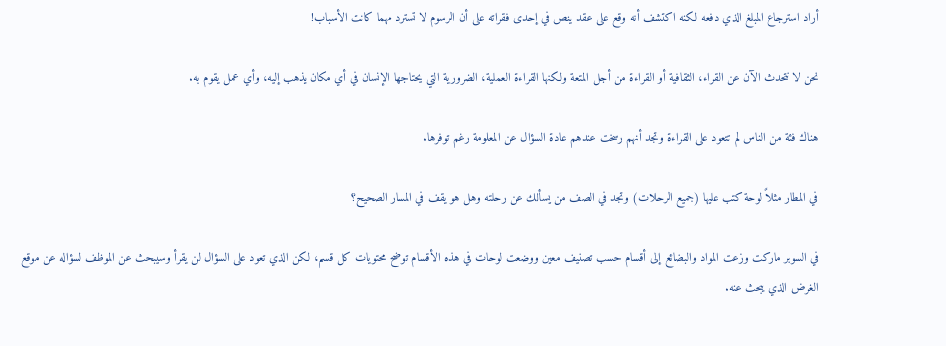أراد استرجاع المبلغ الذي دفعه لكنه اكتشف أنه وقع على عقد ينص في إحدى فقراته على أن الرسوم لا تسترد مهما كانت الأسباب!

نحن لا نتحدث الآن عن القراء، الثقافية أو القراءة من أجل المتعة ولكنها القراءة العملية، الضرورية التي يحتاجها الإنسان في أي مكان يذهب إليه، وأي عمل يقوم به.

هناك فئة من الناس لم تتعود على القراءة وتجد أنهم رسخت عندهم عادة السؤال عن المعلومة رغم توفرها.

في المطار مثلاً لوحة كتب عليها (جميع الرحلات) وتجد في الصف من يسألك عن رحلته وهل هو يقف في المسار الصحيح؟

في السوبر ماركت وزعت المواد والبضائع إلى أقسام حسب تصنيف معين ووضعت لوحات في هذه الأقسام توضح محتويات كل قسم، لكن الذي تعود على السؤال لن يقرأ وسيبحث عن الموظف لسؤاله عن موقع الغرض الذي يبحث عنه.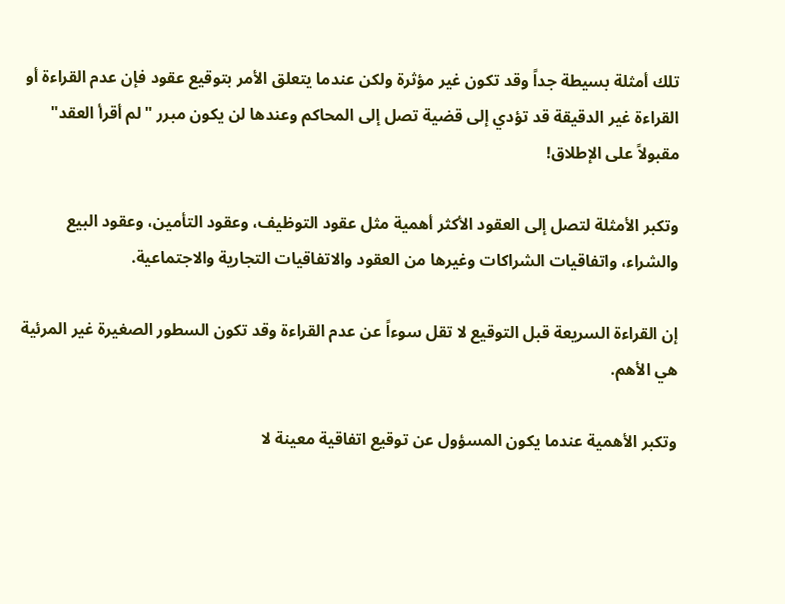تلك أمثلة بسيطة جداً وقد تكون غير مؤثرة ولكن عندما يتعلق الأمر بتوقيع عقود فإن عدم القراءة أو القراءة غير الدقيقة قد تؤدي إلى قضية تصل إلى المحاكم وعندها لن يكون مبرر "لم أقرأ العقد" مقبولاً على الإطلاق!

وتكبر الأمثلة لتصل إلى العقود الأكثر أهمية مثل عقود التوظيف، وعقود التأمين، وعقود البيع والشراء، واتفاقيات الشراكات وغيرها من العقود والاتفاقيات التجارية والاجتماعية.

إن القراءة السريعة قبل التوقيع لا تقل سوءاً عن عدم القراءة وقد تكون السطور الصغيرة غير المرئية هي الأهم.

وتكبر الأهمية عندما يكون المسؤول عن توقيع اتفاقية معينة لا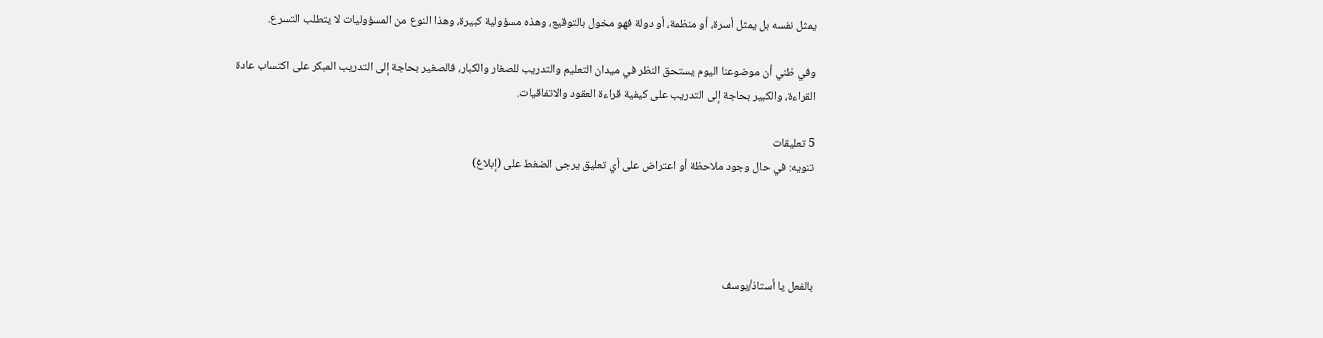يمثل نفسه بل يمثل أسرة، أو منظمة، أو دولة فهو مخول بالتوقيع، وهذه مسؤولية كبيرة، وهذا النوع من المسؤوليات لا يتطلب التسرع.

وفي ظني أن موضوعنا اليوم يستحق النظر في ميدان التعليم والتدريب للصغار والكبار، فالصغير بحاجة إلى التدريب المبكر على اكتساب عادة القراءة، والكبير بحاجة إلى التدريب على كيفية قراءة العقود والاتفاقيات.

5 تعليقات
تنويه: في حال وجود ملاحظة أو اعتراض على أي تعليق يرجى الضغط على (إبلاغ)




بالفعل يا أستاذ/يوسف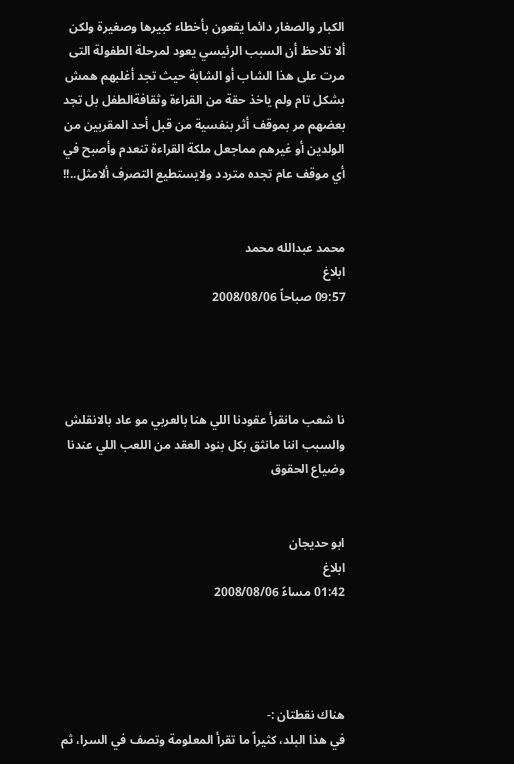الكبار والصغار دائما يقعون بأخطاء كبيرها وصغيرة ولكن ألا تلاحظ أن السبب الرئيسي يعود لمرحلة الطفولة التى مرت على هذا الشاب أو الشابة حيث تجد أغلبهم همش بشكل تام ولم ياخذ حقة من القراءة وثقافةالطفل بل تجد بعضهم مر بموقف أثر بنفسية من قبل أحد المقربين من الولدين أو غيرهم مماجعل ملكة القراءة تنعدم وأصبح في أي موقف عام تجده متردد ولايستطيع التصرف ألامثل..!!


محمد عبدالله محمد
ابلاغ
09:57 صباحاً 2008/08/06




نا شعب مانقرأ عقودنا اللي هنا بالعربي مو عاد بالانقلش
والسبب اننا مانثق بكل بنود العقد من اللعب اللي عندنا وضياع الحقوق


ابو حديجان
ابلاغ
01:42 مساءً 2008/08/06




هناك نقطتان :-
في هذا البلد، كثيراً ما تقرأ المعلومة وتصف في السرا، ثم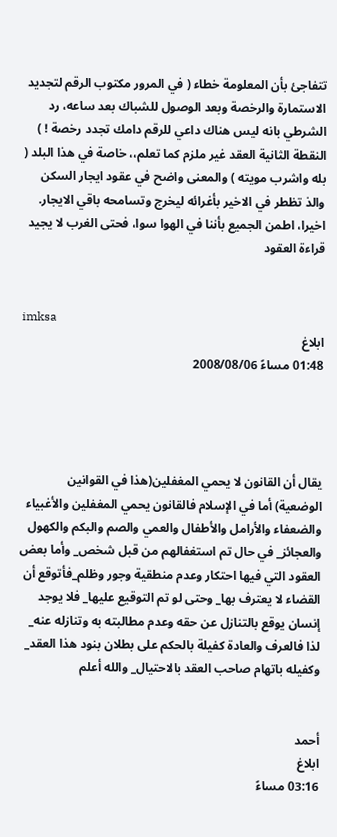تتفاجئ بأن المعلومة خطاء ( في المرور مكتوب الرقم لتجديد الاستمارة والرخصة وبعد الوصول للشباك بعد ساعه، رد الشرطي بانه ليس هناك داعي للرقم دامك تجدد رخصة ! )
النقطة الثانية العقد غير ملزم كما تعلم،، خاصة في هذا البلد ( بله واشرب مويته ) والمعنى واضح في عقود ايجار السكن والذ تظطر في الاخير بأغرائه ليخرج وتسامحه باقي الايجار.
اخيرا، اطمن الجميع بأننا في الهوا سوا، فحتى الغرب لا يجيد قراءة العقود


imksa
ابلاغ
01:48 مساءً 2008/08/06




يقال أن القانون لا يحمي المغفلين(هذا في القوانين الوضعية) أما في الإسلام فالقانون يحمي المغفلين والأغبياء والضعفاء والأرامل والأطفال والعمي والصم والبكم والكهول والعجائز_ في حال تم استغفالهم من قبل شخص_ وأما بعض العقود التي فيها احتكار وعدم منطقية وجور وظلم_فأتوقع أن القضاء لا يعترف بها_ وحتى لو تم التوقيع عليها_ فلا يوجد إنسان يوقع بالتنازل عن حقه وعدم مطالبته به وتنازله عنه_ لذا فالعرف والعادة كفيلة بالحكم على بطلان بنود هذا العقد_ وكفيله باتهام صاحب العقد بالاحتيال_ والله أعلم


أحمد
ابلاغ
03:16 مساءً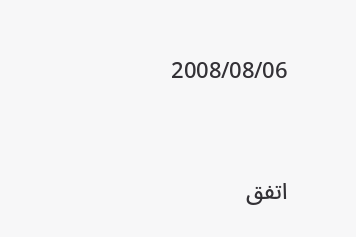2008/08/06




اتفق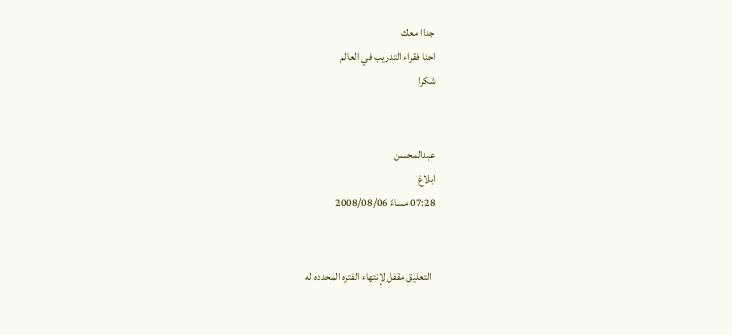جداا معك
احنا فقراء التدريب في العالم
شكرا


عبدالمحسن
ابلاغ
07:28 مساءً 2008/08/06


  التعليق مقفل لإنتهاء الفتره المحدده له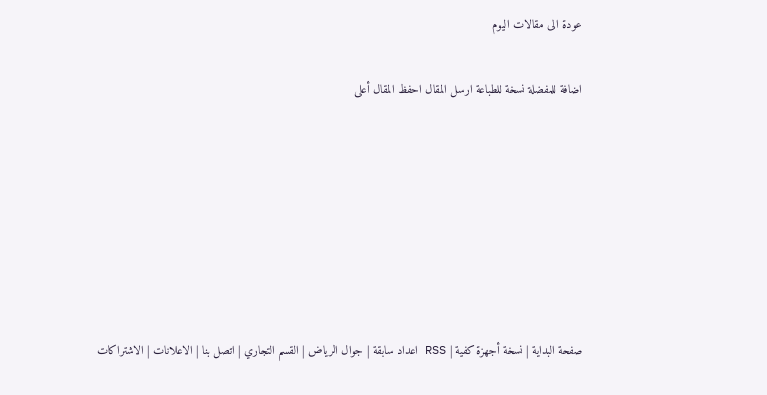عودة الى مقالات اليوم

اضافة للمفضلة نسخة للطباعة ارسل المقال احفظ المقال أعلى







صفحة البداية | نسخة أجهزة كفية | RSS اعداد سابقة | جوال الرياض | القسم التجاري | اتصل بنا | الاعلانات | الاشتراكات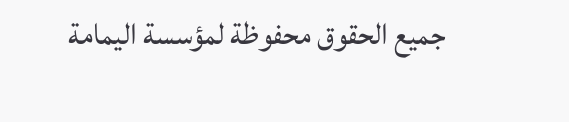جميع الحقوق محفوظة لمؤسسة اليمامة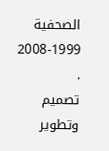الصحفية 1999-2008 .
تصميم وتطوير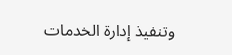وتنفيذ إدارة الخدمات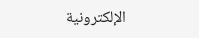الإلكترونية